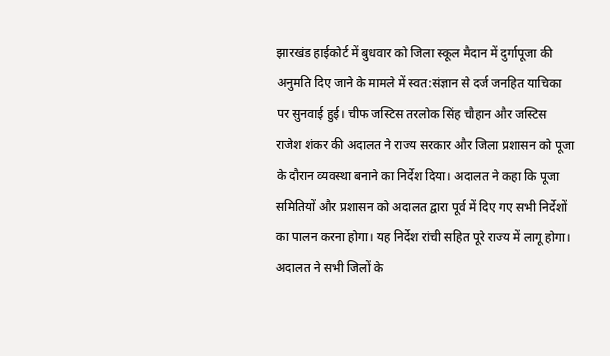झारखंड हाईकोर्ट में बुधवार को जिला स्कूल मैदान में दुर्गापूजा की अनुमति दिए जाने के मामले में स्वत:संज्ञान से दर्ज जनहित याचिका पर सुनवाई हुई। चीफ जस्टिस तरलोक सिंह चौहान और जस्टिस राजेश शंकर की अदालत ने राज्य सरकार और जिला प्रशासन को पूजा के दौरान व्यवस्था बनाने का निर्देश दिया। अदालत ने कहा कि पूजा समितियों और प्रशासन को अदालत द्वारा पूर्व में दिए गए सभी निर्देशों का पालन करना होगा। यह निर्देश रांची सहित पूरे राज्य में लागू होगा। अदालत ने सभी जिलों के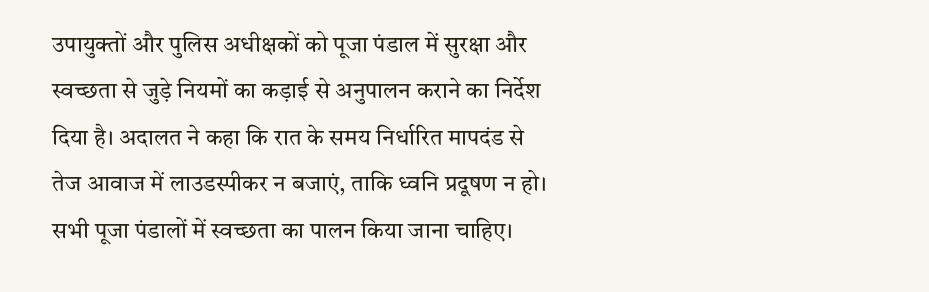उपायुक्तों और पुलिस अधीक्षकों को पूजा पंडाल में सुरक्षा और स्वच्छता से जुड़े नियमों का कड़ाई से अनुपालन कराने का निर्देश दिया है। अदालत ने कहा कि रात के समय निर्धारित मापदंड से तेज आवाज में लाउडस्पीकर न बजाएं, ताकि ध्वनि प्रदूषण न हो। सभी पूजा पंडालों में स्वच्छता का पालन किया जाना चाहिए।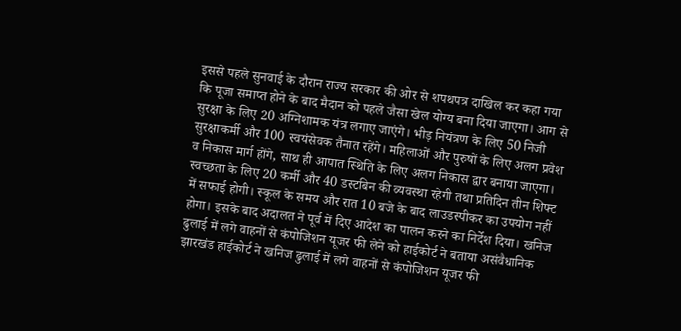इससे पहले सुनवाई के दौरान राज्य सरकार की ओर से शपथपत्र दाखिल कर कहा गया कि पूजा समाप्त होने के बाद मैदान को पहले जैसा खेल योग्य बना दिया जाएगा। आग से सुरक्षा के लिए 20 अग्निशामक यंत्र लगाए जाएंगे। भीड़ नियंत्रण के लिए 50 निजी सुरक्षाकर्मी और 100 स्वयंसेवक तैनात रहेंगे। महिलाओं और पुरुषों के लिए अलग प्रवेश व निकास मार्ग होंगे, साथ ही आपात स्थिति के लिए अलग निकास द्वार बनाया जाएगा। स्वच्छता के लिए 20 कर्मी और 40 डस्टबिन की व्यवस्था रहेगी तथा प्रतिदिन तीन शिफ्ट में सफाई होगी। स्कूल के समय और रात 10 बजे के बाद लाउडस्पीकर का उपयोग नहीं होगा। इसके बाद अदालत ने पूर्व में दिए आदेश का पालन करने का निर्देश दिया। खनिज ढुलाई में लगे वाहनों से कंपोजिशन यूजर फी लेने को हाईकोर्ट ने बताया असंवैधानिक झारखंड हाईकोर्ट ने खनिज ढुलाई में लगे वाहनों से कंपोजिशन यूजर फी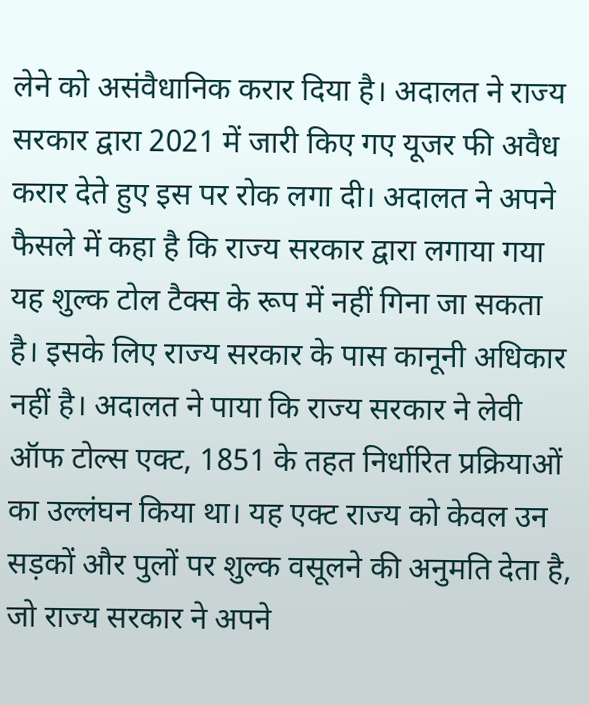लेने को असंवैधानिक करार दिया है। अदालत ने राज्य सरकार द्वारा 2021 में जारी किए गए यूजर फी अवैध करार देते हुए इस पर रोक लगा दी। अदालत ने अपने फैसले में कहा है कि राज्य सरकार द्वारा लगाया गया यह शुल्क टोल टैक्स के रूप में नहीं गिना जा सकता है। इसके लिए राज्य सरकार के पास कानूनी अधिकार नहीं है। अदालत ने पाया कि राज्य सरकार ने लेवी ऑफ टोल्स एक्ट, 1851 के तहत निर्धारित प्रक्रियाओं का उल्लंघन किया था। यह एक्ट राज्य को केवल उन सड़कों और पुलों पर शुल्क वसूलने की अनुमति देता है, जो राज्य सरकार ने अपने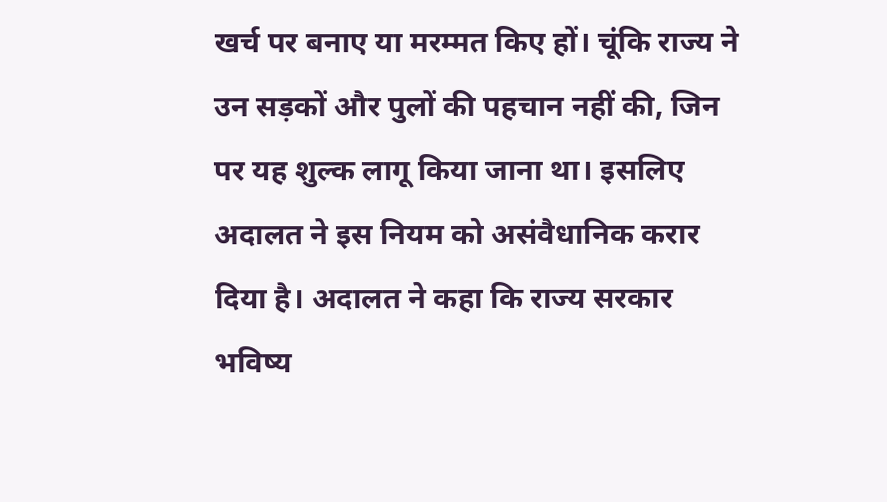खर्च पर बनाए या मरम्मत किए हों। चूंकि राज्य ने उन सड़कों और पुलों की पहचान नहीं की, जिन पर यह शुल्क लागू किया जाना था। इसलिए अदालत ने इस नियम को असंवैधानिक करार दिया है। अदालत ने कहा कि राज्य सरकार भविष्य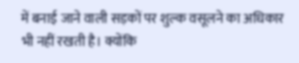में बनाई जाने वाली सड़कों पर शुल्क वसूलने का अधिकार भी नहीं रखती है। क्योंकि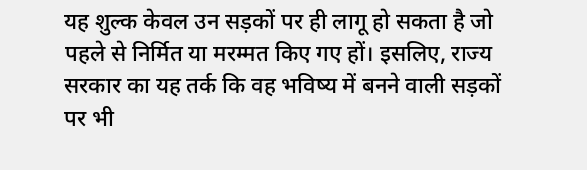यह शुल्क केवल उन सड़कों पर ही लागू हो सकता है जो पहले से निर्मित या मरम्मत किए गए हों। इसलिए, राज्य सरकार का यह तर्क कि वह भविष्य में बनने वाली सड़कों पर भी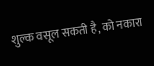शुल्क वसूल सकती है, को नकारा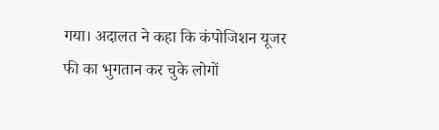गया। अदालत ने कहा कि कंपोजिशन यूजर फी का भुगतान कर चुके लोगों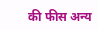की फीस अन्य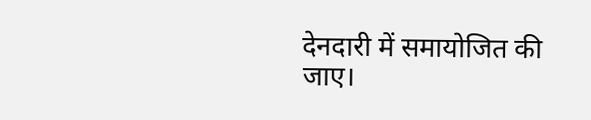देनदारी में समायोजित की जाए।